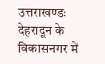उत्तराखण्डः देहरादून के विकासनगर में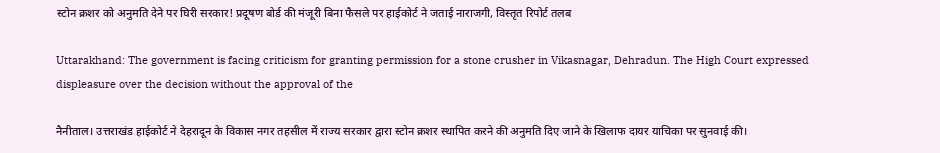स्टोन क्रशर को अनुमति देने पर घिरी सरकार! प्रदूषण बोर्ड की मंजूरी बिना फैसले पर हाईकोर्ट ने जताई नाराजगी, विस्तृत रिपोर्ट तलब

Uttarakhand: The government is facing criticism for granting permission for a stone crusher in Vikasnagar, Dehradun. The High Court expressed displeasure over the decision without the approval of the

नैनीताल। उत्तराखंड हाईकोर्ट ने देहरादून के विकास नगर तहसील में राज्य सरकार द्वारा स्टोन क्रशर स्थापित करने की अनुमति दिए जाने के खिलाफ दायर याचिका पर सुनवाई की।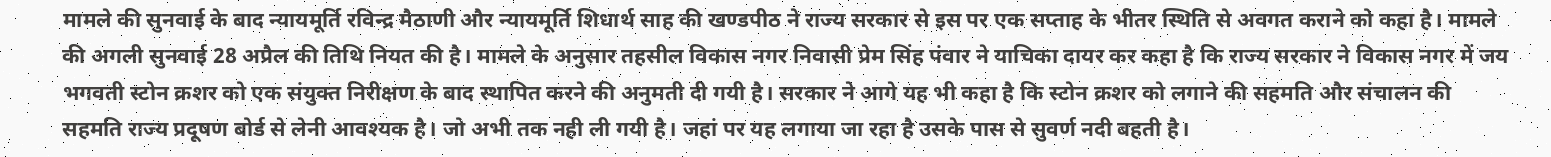मामले की सुनवाई के बाद न्यायमूर्ति रविन्द्र मैठाणी और न्यायमूर्ति शिधार्थ साह की खण्डपीठ ने राज्य सरकार से इस पर एक सप्ताह के भीतर स्थिति से अवगत कराने को कहा है। मामले की अगली सुनवाई 28 अप्रैल की तिथि नियत की है। मामले के अनुसार तहसील विकास नगर निवासी प्रेम सिंह पंवार ने याचिका दायर कर कहा है कि राज्य सरकार ने विकास नगर में जय भगवती स्टोन क्रशर को एक संयुक्त निरीक्षण के बाद स्थापित करने की अनुमती दी गयी है। सरकार ने आगे यह भी कहा है कि स्टोन क्रशर को लगाने की सहमति और संचालन की सहमति राज्य प्रदूषण बोर्ड से लेनी आवश्यक है। जो अभी तक नही ली गयी है। जहां पर यह लगाया जा रहा है उसके पास से सुवर्ण नदी बहती है।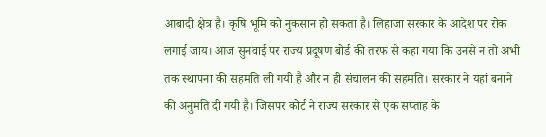आबादी क्षेत्र है। कृषि भूमि को नुकसान हो सकता है। लिहाजा सरकार के आदेश पर रोक लगाई जाय। आज सुनवाई पर राज्य प्रदूषण बोर्ड की तरफ से कहा गया कि उनसे न तो अभी तक स्थापना की सहमति ली गयी है और न ही संचालन की सहमति। सरकार ने यहां बनाने की अनुमति दी गयी है। जिसपर कोर्ट ने राज्य सरकार से एक सप्ताह के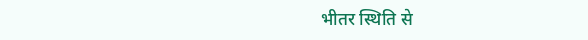भीतर स्थिति से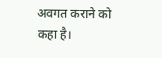अवगत कराने को कहा है।